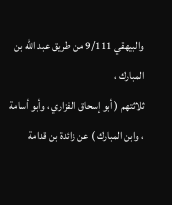والبيهقي 9/111 من طريق عبد الله بن المبارك ،
ثلاثتهم ( أبو إسحاق الفزاري ، وأبو أسامة ، وابن المبارك ) عن زائدة بن قدامة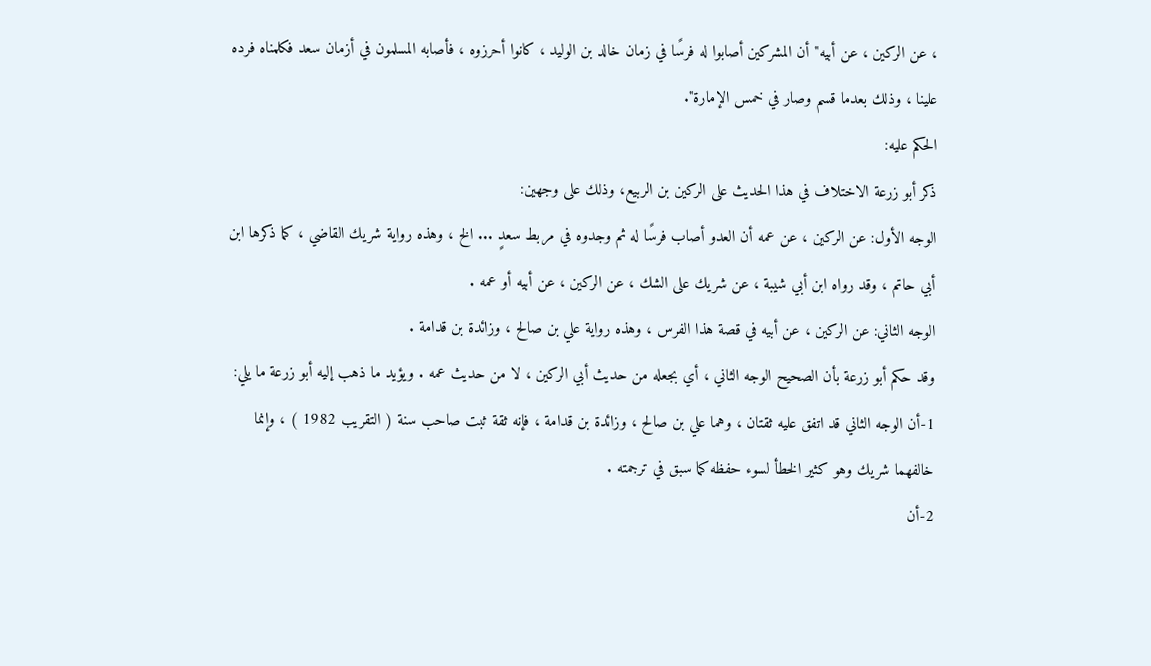، عن الركين ، عن أبيه"أن المشركين أصابوا له فرسًا في زمان خالد بن الوليد ، كانوا أحرزوه ، فأصابه المسلمون في أزمان سعد فكلمناه فرده علينا ، وذلك بعدما قسم وصار في خمس الإمارة".
الحكم عليه:
ذكر أبو زرعة الاختلاف في هذا الحديث على الركين بن الربيع، وذلك على وجهين:
الوجه الأول: عن الركين ، عن عمه أن العدو أصاب فرسًا له ثم وجدوه في مربط سعدٍ ... الخ ، وهذه رواية شريك القاضي ، كما ذكرها ابن أبي حاتم ، وقد رواه ابن أبي شيبة ، عن شريك على الشك ، عن الركين ، عن أبيه أو عمه .
الوجه الثاني: عن الركين ، عن أبيه في قصة هذا الفرس ، وهذه رواية علي بن صالح ، وزائدة بن قدامة .
وقد حكم أبو زرعة بأن الصحيح الوجه الثاني ، أي بجعله من حديث أبي الركين ، لا من حديث عمه . ويؤيد ما ذهب إليه أبو زرعة ما يلي:
1-أن الوجه الثاني قد اتفق عليه ثقتان ، وهما علي بن صالح ، وزائدة بن قدامة ، فإنه ثقة ثبت صاحب سنة ( التقريب 1982 ) ، وإنما خالفهما شريك وهو كثير الخطأ لسوء حفظه كما سبق في ترجمته .
2-أن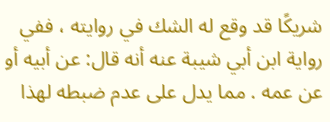شريكًا قد وقع له الشك في روايته ، ففي رواية ابن أبي شيبة عنه أنه قال: عن أبيه أو عن عمه . مما يدل على عدم ضبطه لهذا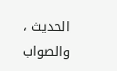الحديث ، والصواب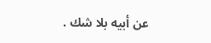عن أبيه بلا شك .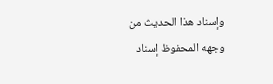وإسناد هذا الحديث من وجهه المحفوظ إسناد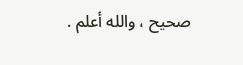صحيح ، والله أعلم .